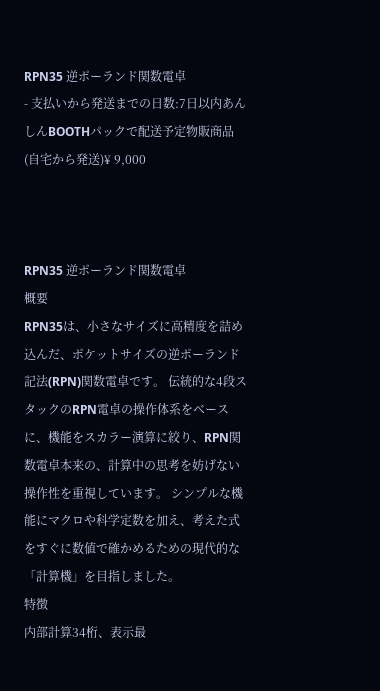RPN35 逆ポーランド関数電卓
- 支払いから発送までの日数:7日以内あんしんBOOTHパックで配送予定物販商品(自宅から発送)¥ 9,000



RPN35 逆ポーランド関数電卓
概要
RPN35は、小さなサイズに高精度を詰め込んだ、ポケットサイズの逆ポーランド記法(RPN)関数電卓です。 伝統的な4段スタックのRPN電卓の操作体系をベースに、機能をスカラー演算に絞り、RPN関数電卓本来の、計算中の思考を妨げない操作性を重視しています。 シンプルな機能にマクロや科学定数を加え、考えた式をすぐに数値で確かめるための現代的な「計算機」を目指しました。
特徴
内部計算34桁、表示最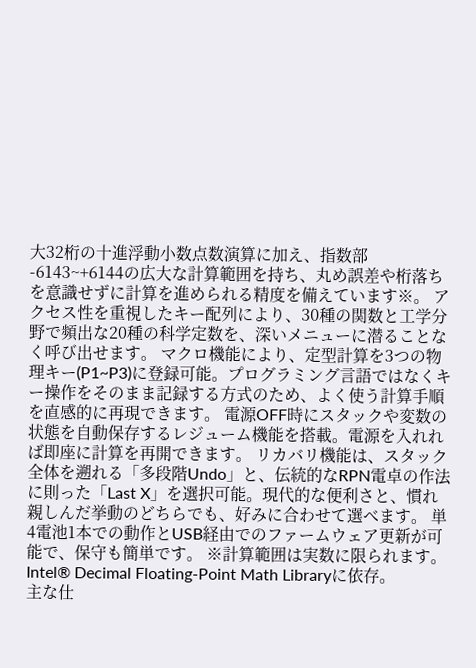大32桁の十進浮動小数点数演算に加え、指数部-6143~+6144の広大な計算範囲を持ち、丸め誤差や桁落ちを意識せずに計算を進められる精度を備えています※。 アクセス性を重視したキー配列により、30種の関数と工学分野で頻出な20種の科学定数を、深いメニューに潜ることなく呼び出せます。 マクロ機能により、定型計算を3つの物理キー(P1~P3)に登録可能。プログラミング言語ではなくキー操作をそのまま記録する方式のため、よく使う計算手順を直感的に再現できます。 電源OFF時にスタックや変数の状態を自動保存するレジューム機能を搭載。電源を入れれば即座に計算を再開できます。 リカバリ機能は、スタック全体を遡れる「多段階Undo」と、伝統的なRPN電卓の作法に則った「Last X」を選択可能。現代的な便利さと、慣れ親しんだ挙動のどちらでも、好みに合わせて選べます。 単4電池1本での動作とUSB経由でのファームウェア更新が可能で、保守も簡単です。 ※計算範囲は実数に限られます。Intel® Decimal Floating-Point Math Libraryに依存。
主な仕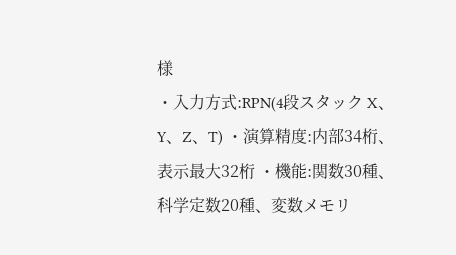様
・入力方式:RPN(4段スタック X、Y、Z、T) ・演算精度:内部34桁、表示最大32桁 ・機能:関数30種、科学定数20種、変数メモリ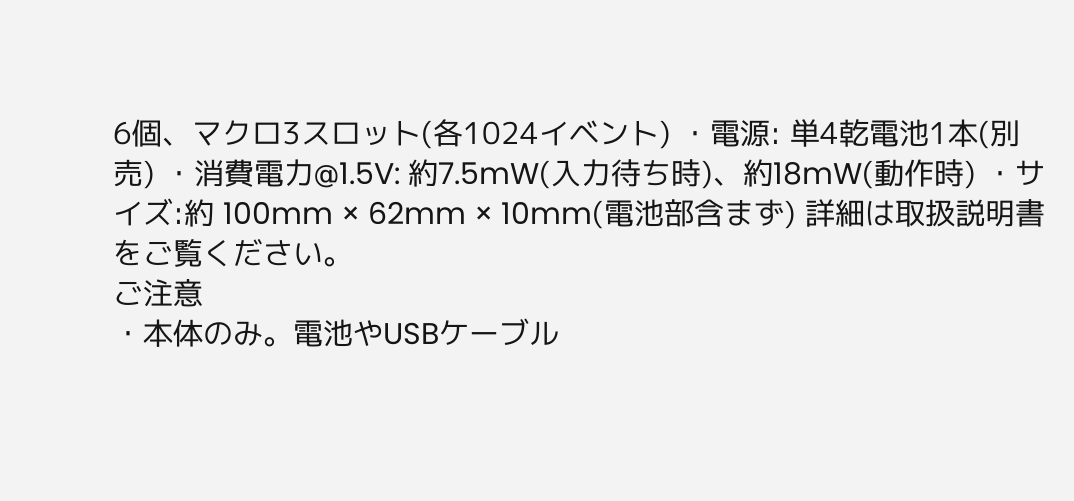6個、マクロ3スロット(各1024イベント) ・電源: 単4乾電池1本(別売) ・消費電力@1.5V: 約7.5mW(入力待ち時)、約18mW(動作時) ・サイズ:約 100mm × 62mm × 10mm(電池部含まず) 詳細は取扱説明書をご覧ください。
ご注意
・本体のみ。電池やUSBケーブル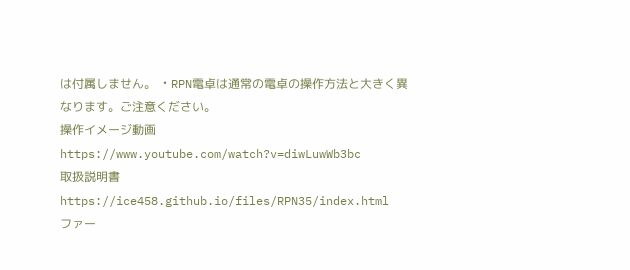は付属しません。 ・RPN電卓は通常の電卓の操作方法と大きく異なります。ご注意ください。
操作イメージ動画
https://www.youtube.com/watch?v=diwLuwWb3bc
取扱説明書
https://ice458.github.io/files/RPN35/index.html
ファー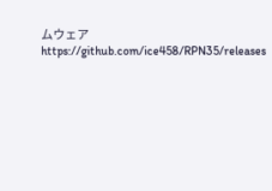ムウェア
https://github.com/ice458/RPN35/releases